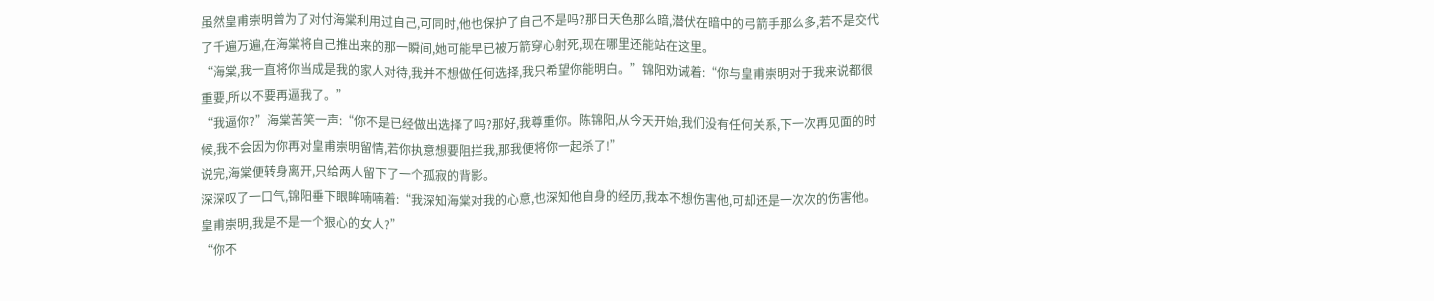虽然皇甫崇明曾为了对付海棠利用过自己,可同时,他也保护了自己不是吗?那日天色那么暗,潜伏在暗中的弓箭手那么多,若不是交代了千遍万遍,在海棠将自己推出来的那一瞬间,她可能早已被万箭穿心射死,现在哪里还能站在这里。
“海棠,我一直将你当成是我的家人对待,我并不想做任何选择,我只希望你能明白。”锦阳劝诫着:“你与皇甫崇明对于我来说都很重要,所以不要再逼我了。”
“我逼你?”海棠苦笑一声:“你不是已经做出选择了吗?那好,我尊重你。陈锦阳,从今天开始,我们没有任何关系,下一次再见面的时候,我不会因为你再对皇甫崇明留情,若你执意想要阻拦我,那我便将你一起杀了!”
说完,海棠便转身离开,只给两人留下了一个孤寂的背影。
深深叹了一口气,锦阳垂下眼眸喃喃着:“我深知海棠对我的心意,也深知他自身的经历,我本不想伤害他,可却还是一次次的伤害他。皇甫崇明,我是不是一个狠心的女人?”
“你不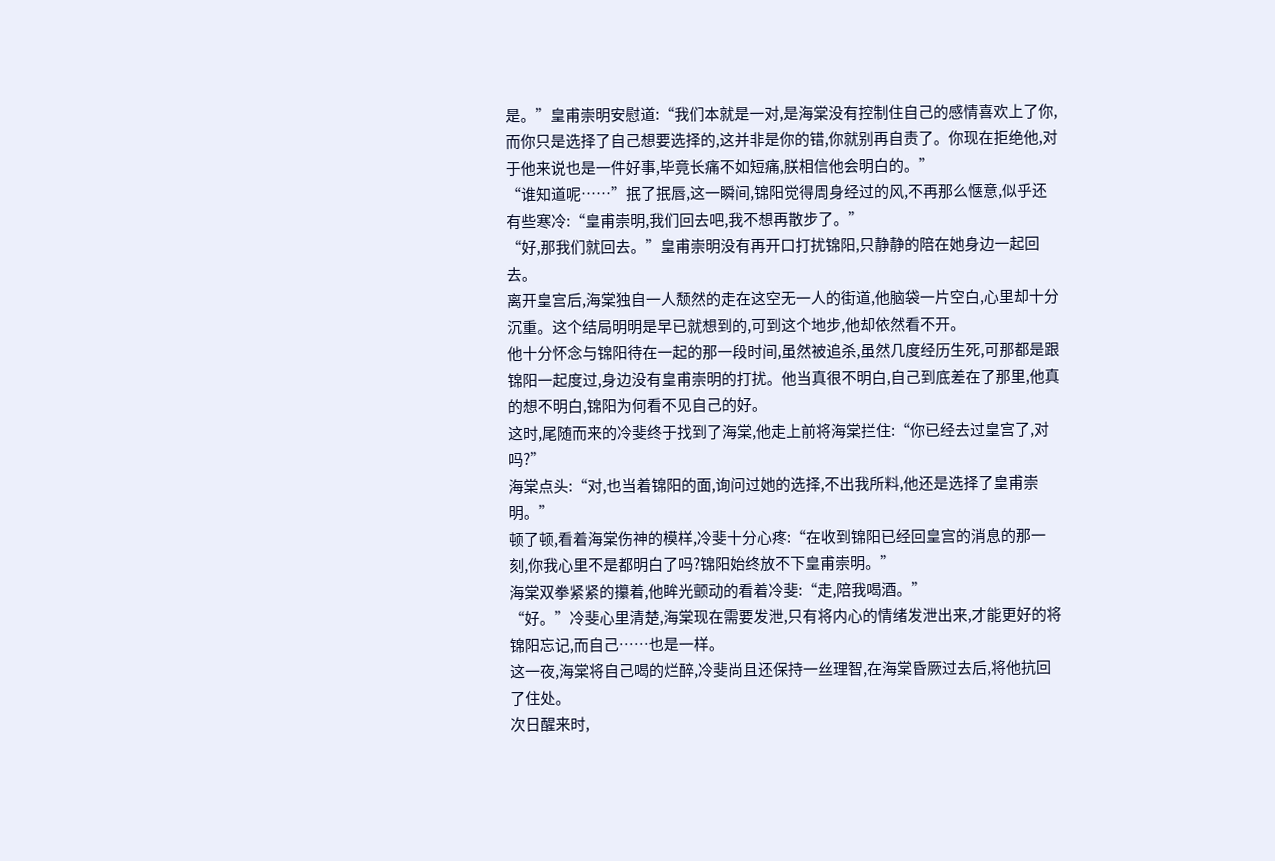是。”皇甫崇明安慰道:“我们本就是一对,是海棠没有控制住自己的感情喜欢上了你,而你只是选择了自己想要选择的,这并非是你的错,你就别再自责了。你现在拒绝他,对于他来说也是一件好事,毕竟长痛不如短痛,朕相信他会明白的。”
“谁知道呢……”抿了抿唇,这一瞬间,锦阳觉得周身经过的风,不再那么惬意,似乎还有些寒冷:“皇甫崇明,我们回去吧,我不想再散步了。”
“好,那我们就回去。”皇甫崇明没有再开口打扰锦阳,只静静的陪在她身边一起回去。
离开皇宫后,海棠独自一人颓然的走在这空无一人的街道,他脑袋一片空白,心里却十分沉重。这个结局明明是早已就想到的,可到这个地步,他却依然看不开。
他十分怀念与锦阳待在一起的那一段时间,虽然被追杀,虽然几度经历生死,可那都是跟锦阳一起度过,身边没有皇甫崇明的打扰。他当真很不明白,自己到底差在了那里,他真的想不明白,锦阳为何看不见自己的好。
这时,尾随而来的冷斐终于找到了海棠,他走上前将海棠拦住:“你已经去过皇宫了,对吗?”
海棠点头:“对,也当着锦阳的面,询问过她的选择,不出我所料,他还是选择了皇甫崇明。”
顿了顿,看着海棠伤神的模样,冷斐十分心疼:“在收到锦阳已经回皇宫的消息的那一刻,你我心里不是都明白了吗?锦阳始终放不下皇甫崇明。”
海棠双拳紧紧的攥着,他眸光颤动的看着冷斐:“走,陪我喝酒。”
“好。”冷斐心里清楚,海棠现在需要发泄,只有将内心的情绪发泄出来,才能更好的将锦阳忘记,而自己……也是一样。
这一夜,海棠将自己喝的烂醉,冷斐尚且还保持一丝理智,在海棠昏厥过去后,将他抗回了住处。
次日醒来时,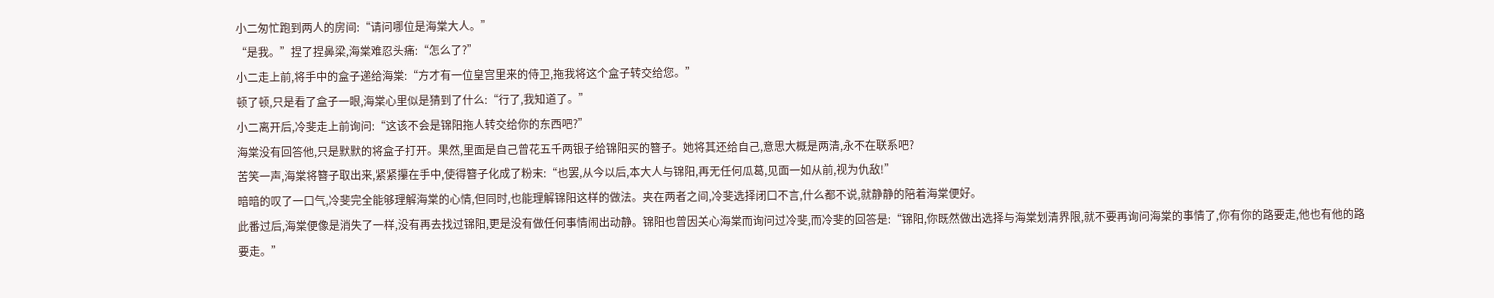小二匆忙跑到两人的房间:“请问哪位是海棠大人。”
“是我。”捏了捏鼻梁,海棠难忍头痛:“怎么了?”
小二走上前,将手中的盒子递给海棠:“方才有一位皇宫里来的侍卫,拖我将这个盒子转交给您。”
顿了顿,只是看了盒子一眼,海棠心里似是猜到了什么:“行了,我知道了。”
小二离开后,冷斐走上前询问:“这该不会是锦阳拖人转交给你的东西吧?”
海棠没有回答他,只是默默的将盒子打开。果然,里面是自己曾花五千两银子给锦阳买的簪子。她将其还给自己,意思大概是两清,永不在联系吧?
苦笑一声,海棠将簪子取出来,紧紧攥在手中,使得簪子化成了粉末:“也罢,从今以后,本大人与锦阳,再无任何瓜葛,见面一如从前,视为仇敌!”
暗暗的叹了一口气,冷斐完全能够理解海棠的心情,但同时,也能理解锦阳这样的做法。夹在两者之间,冷斐选择闭口不言,什么都不说,就静静的陪着海棠便好。
此番过后,海棠便像是消失了一样,没有再去找过锦阳,更是没有做任何事情闹出动静。锦阳也曾因关心海棠而询问过冷斐,而冷斐的回答是:“锦阳,你既然做出选择与海棠划清界限,就不要再询问海棠的事情了,你有你的路要走,他也有他的路要走。”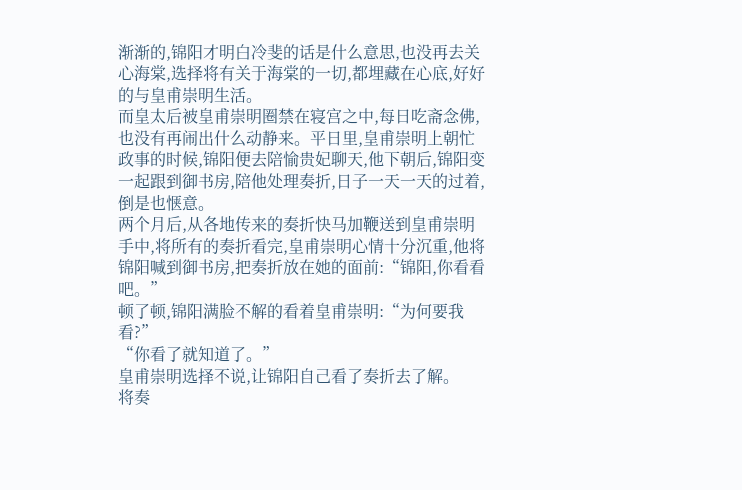渐渐的,锦阳才明白冷斐的话是什么意思,也没再去关心海棠,选择将有关于海棠的一切,都埋藏在心底,好好的与皇甫崇明生活。
而皇太后被皇甫崇明圈禁在寝宫之中,每日吃斋念佛,也没有再闹出什么动静来。平日里,皇甫崇明上朝忙政事的时候,锦阳便去陪愉贵妃聊天,他下朝后,锦阳变一起跟到御书房,陪他处理奏折,日子一天一天的过着,倒是也惬意。
两个月后,从各地传来的奏折快马加鞭送到皇甫崇明手中,将所有的奏折看完,皇甫崇明心情十分沉重,他将锦阳喊到御书房,把奏折放在她的面前:“锦阳,你看看吧。”
顿了顿,锦阳满脸不解的看着皇甫崇明:“为何要我看?”
“你看了就知道了。”
皇甫崇明选择不说,让锦阳自己看了奏折去了解。
将奏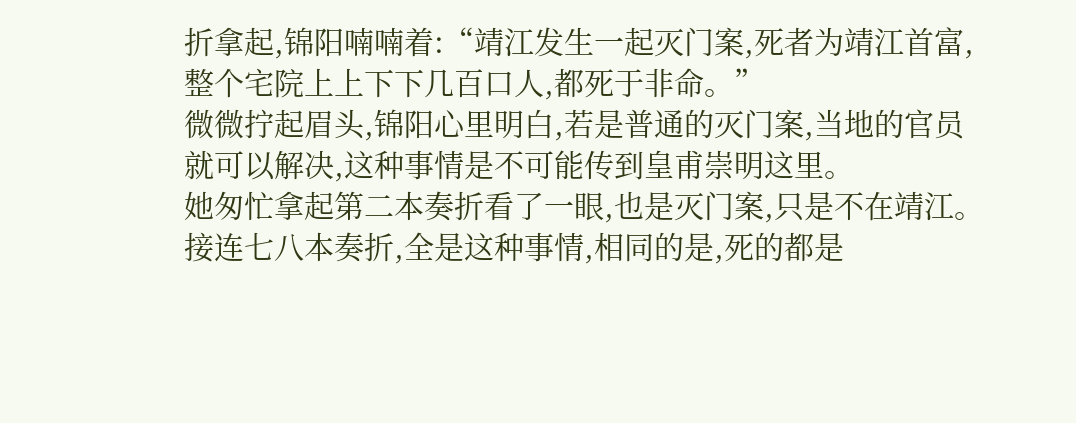折拿起,锦阳喃喃着:“靖江发生一起灭门案,死者为靖江首富,整个宅院上上下下几百口人,都死于非命。”
微微拧起眉头,锦阳心里明白,若是普通的灭门案,当地的官员就可以解决,这种事情是不可能传到皇甫崇明这里。
她匆忙拿起第二本奏折看了一眼,也是灭门案,只是不在靖江。接连七八本奏折,全是这种事情,相同的是,死的都是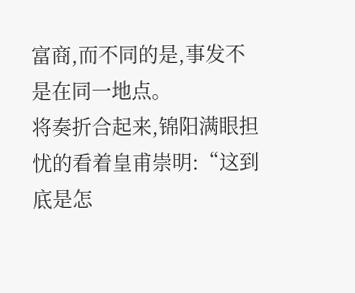富商,而不同的是,事发不是在同一地点。
将奏折合起来,锦阳满眼担忧的看着皇甫崇明:“这到底是怎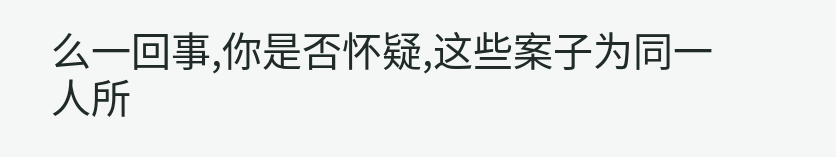么一回事,你是否怀疑,这些案子为同一人所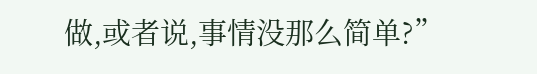做,或者说,事情没那么简单?”